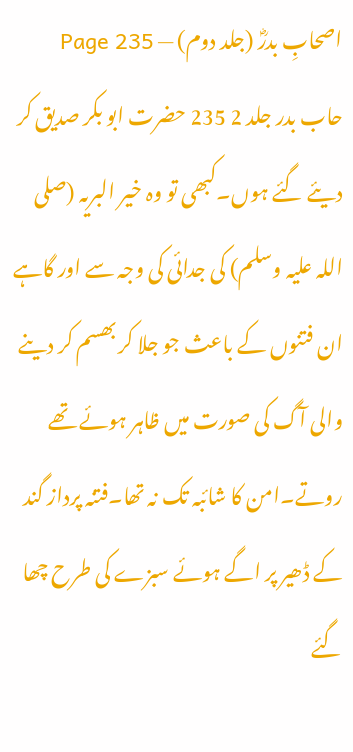اصحابِ بدرؓ (جلد دوم) — Page 235
حاب بدر جلد 2 235 حضرت ابو بکر صدیق کر دیئے گئے ہوں۔کبھی تو وہ خیر البریہ (صلی اللہ علیہ وسلم) کی جدائی کی وجہ سے اور گاہے ان فتنوں کے باعث جو جلا کر بھسم کر دینے والی آگ کی صورت میں ظاہر ہوئے تھے روتے۔امن کا شائبہ تک نہ تھا۔فتنہ پرداز گند کے ڈھیر پر اگے ہوئے سبزے کی طرح چھا گئے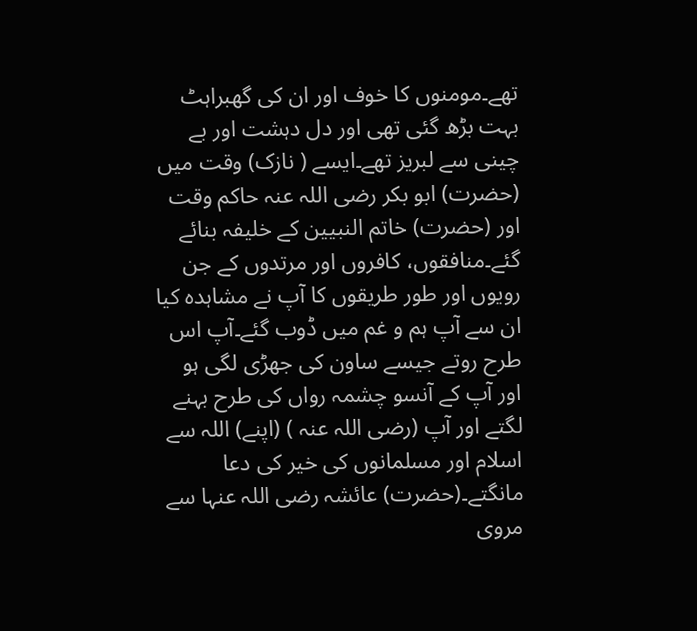تھے۔مومنوں کا خوف اور ان کی گھبراہٹ بہت بڑھ گئی تھی اور دل دہشت اور بے چینی سے لبریز تھے۔ایسے ( نازک) وقت میں (حضرت) ابو بکر رضی اللہ عنہ حاکم وقت اور (حضرت) خاتم النبیین کے خلیفہ بنائے گئے۔منافقوں، کافروں اور مرتدوں کے جن رویوں اور طور طریقوں کا آپ نے مشاہدہ کیا ان سے آپ ہم و غم میں ڈوب گئے۔آپ اس طرح روتے جیسے ساون کی جھڑی لگی ہو اور آپ کے آنسو چشمہ رواں کی طرح بہنے لگتے اور آپ (رضی اللہ عنہ ) (اپنے) اللہ سے اسلام اور مسلمانوں کی خیر کی دعا مانگتے۔(حضرت) عائشہ رضی اللہ عنہا سے مروی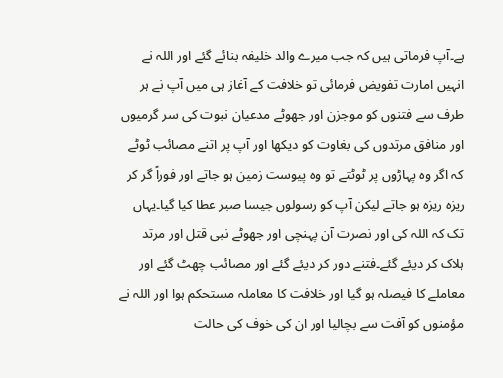ہے۔آپ فرماتی ہیں کہ جب میرے والد خلیفہ بنائے گئے اور اللہ نے انہیں امارت تفویض فرمائی تو خلافت کے آغاز ہی میں آپ نے ہر طرف سے فتنوں کو موجزن اور جھوٹے مدعیان نبوت کی سر گرمیوں اور منافق مرتدوں کی بغاوت کو دیکھا اور آپ پر اتنے مصائب ٹوٹے کہ اگر وہ پہاڑوں پر ٹوٹتے تو وہ پیوست زمین ہو جاتے اور فوراً گر کر ریزہ ریزہ ہو جاتے لیکن آپ کو رسولوں جیسا صبر عطا کیا گیا۔یہاں تک کہ اللہ کی اور نصرت آن پہنچی اور جھوٹے نبی قتل اور مرتد ہلاک کر دیئے گئے۔فتنے دور کر دیئے گئے اور مصائب چھٹ گئے اور معاملے کا فیصلہ ہو گیا اور خلافت کا معاملہ مستحکم ہوا اور اللہ نے مؤمنوں کو آفت سے بچالیا اور ان کی خوف کی حالت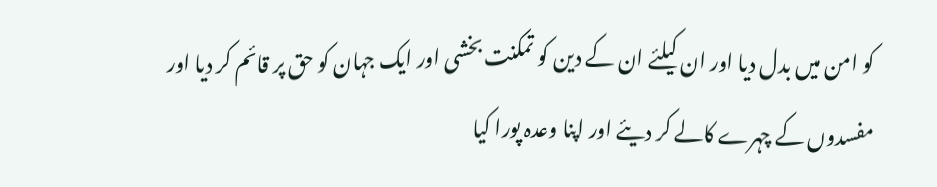کو امن میں بدل دیا اور ان کیلئے ان کے دین کو تمکنت بخشی اور ایک جہان کو حق پر قائم کر دیا اور مفسدوں کے چہرے کالے کر دیئے اور اپنا وعدہ پورا کیا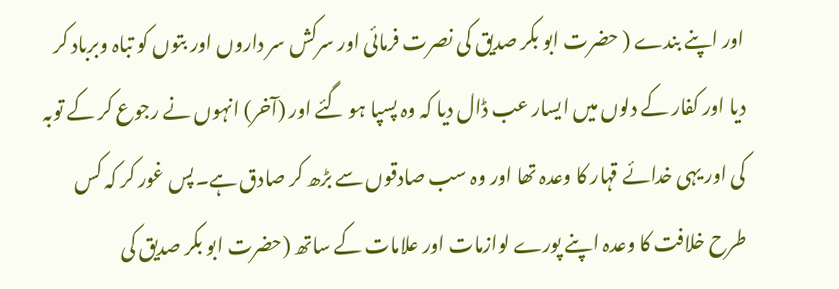اور اپنے بندے ( حضرت ابو بکر صدیق کی نصرت فرمائی اور سرکش سر داروں اور بتوں کو تباہ وبرباد کر دیا اور کفار کے دلوں میں ایسار عب ڈال دیا کہ وہ پسپا ہو گئے اور (آخر) انہوں نے رجوع کر کے توبہ کی اور یہی خدائے قہار کا وعدہ تھا اور وہ سب صادقوں سے بڑھ کر صادق ہے۔پس غور کر کہ کس طرح خلافت کا وعدہ اپنے پورے لوازمات اور علامات کے ساتھ (حضرت ابو بکر صدیق کی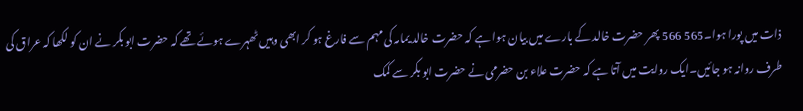ذات میں پورا ہوا۔565 566 پھر حضرت خالد کے بارے میں بیان ہوا ہے کہ حضرت خالد یمامہ کی مہم سے فارغ ہو کر ابھی وہیں ٹھہرے ہوئے تھے کہ حضرت ابو بکر نے ان کو لکھا کہ عراق کی طرف روانہ ہو جائیں۔ایک روایت میں آتا ہے کہ حضرت علاء بن حضرمی نے حضرت ابو بکر سے کمک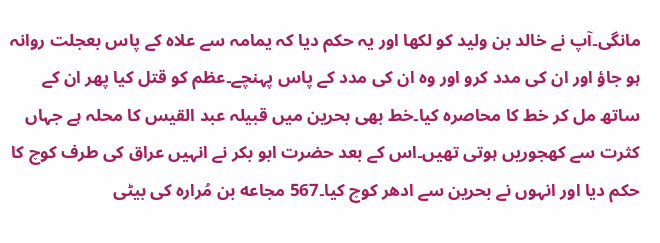مانگی۔آپ نے خالد بن ولید کو لکھا اور یہ حکم دیا کہ یمامہ سے علاہ کے پاس بعجلت روانہ ہو جاؤ اور ان کی مدد کرو اور وہ ان کی مدد کے پاس پہنچے۔عظم کو قتل کیا پھر ان کے ساتھ مل کر خط کا محاصرہ کیا۔خط بھی بحرین میں قبیلہ عبد القیس کا محلہ ہے جہاں کثرت سے کھجوریں ہوتی تھیں۔اس کے بعد حضرت ابو بکر نے انہیں عراق کی طرف کوچ کا حکم دیا اور انہوں نے بحرین سے ادھر کوچ کیا۔567 مجاعه بن مُرارہ کی بیٹی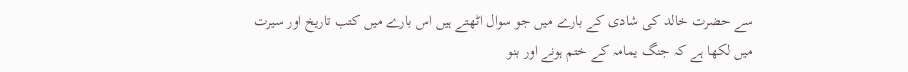سے حضرت خالد کی شادی کے بارے میں جو سوال اٹھتے ہیں اس بارے میں کتب تاریخ اور سیرت میں لکھا ہے کہ جنگ یمامہ کے ختم ہونے اور بنو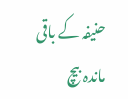حنیفہ کے باقی ماندہ بیچ